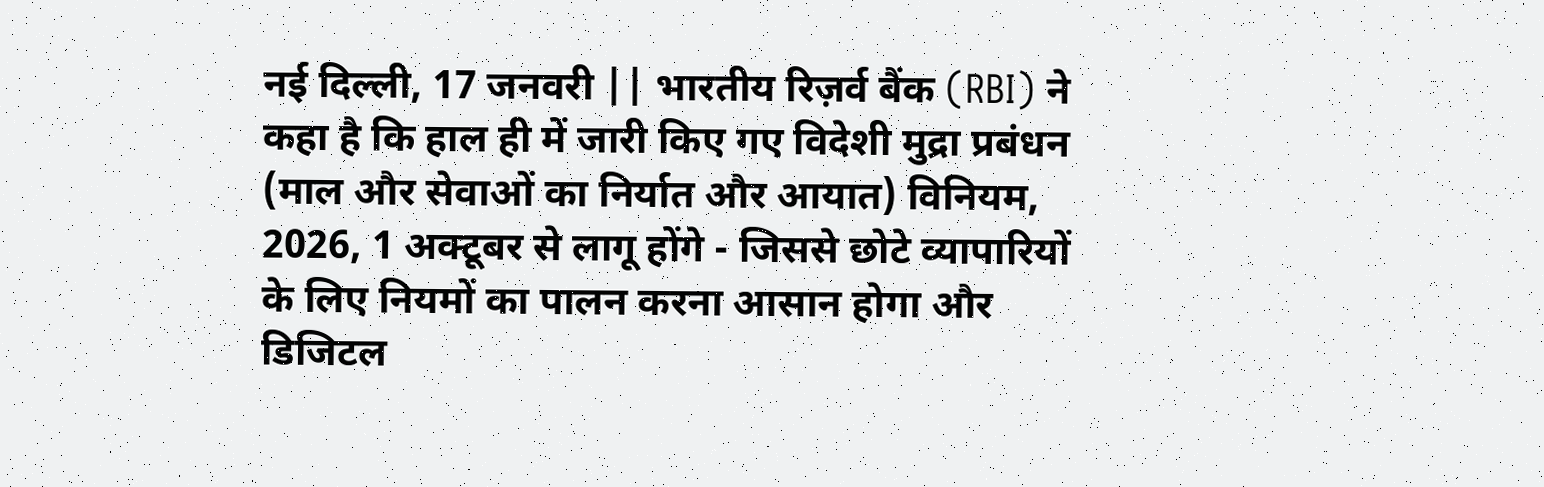नई दिल्ली, 17 जनवरी || भारतीय रिज़र्व बैंक (RBI) ने कहा है कि हाल ही में जारी किए गए विदेशी मुद्रा प्रबंधन (माल और सेवाओं का निर्यात और आयात) विनियम, 2026, 1 अक्टूबर से लागू होंगे - जिससे छोटे व्यापारियों के लिए नियमों का पालन करना आसान होगा और डिजिटल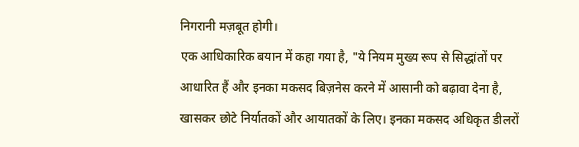निगरानी मज़बूत होगी।
एक आधिकारिक बयान में कहा गया है, "ये नियम मुख्य रूप से सिद्धांतों पर आधारित हैं और इनका मकसद बिज़नेस करने में आसानी को बढ़ावा देना है, खासकर छोटे निर्यातकों और आयातकों के लिए। इनका मकसद अधिकृत डीलरों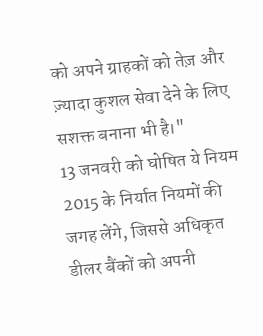को अपने ग्राहकों को तेज़ और ज़्यादा कुशल सेवा देने के लिए सशक्त बनाना भी है।"
13 जनवरी को घोषित ये नियम 2015 के निर्यात नियमों की जगह लेंगे, जिससे अधिकृत डीलर बैंकों को अपनी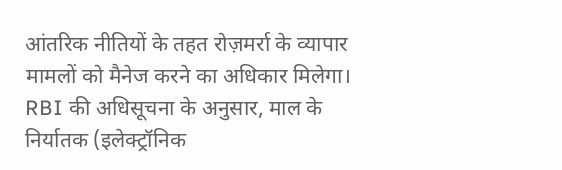आंतरिक नीतियों के तहत रोज़मर्रा के व्यापार मामलों को मैनेज करने का अधिकार मिलेगा।
RBI की अधिसूचना के अनुसार, माल के निर्यातक (इलेक्ट्रॉनिक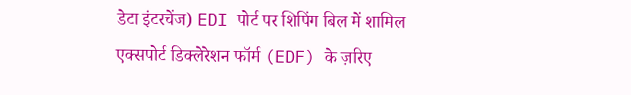डेटा इंटरचेंज) EDI पोर्ट पर शिपिंग बिल में शामिल एक्सपोर्ट डिक्लेरेशन फॉर्म (EDF) के ज़रिए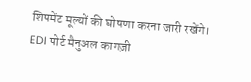शिपमेंट मूल्यों की घोषणा करना जारी रखेंगे।
EDI पोर्ट मैनुअल कागज़ी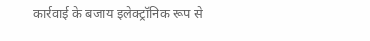कार्रवाई के बजाय इलेक्ट्रॉनिक रूप से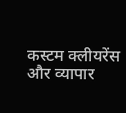कस्टम क्लीयरेंस और व्यापार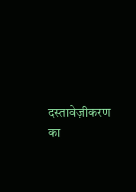दस्तावेज़ीकरण का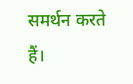समर्थन करते हैं।